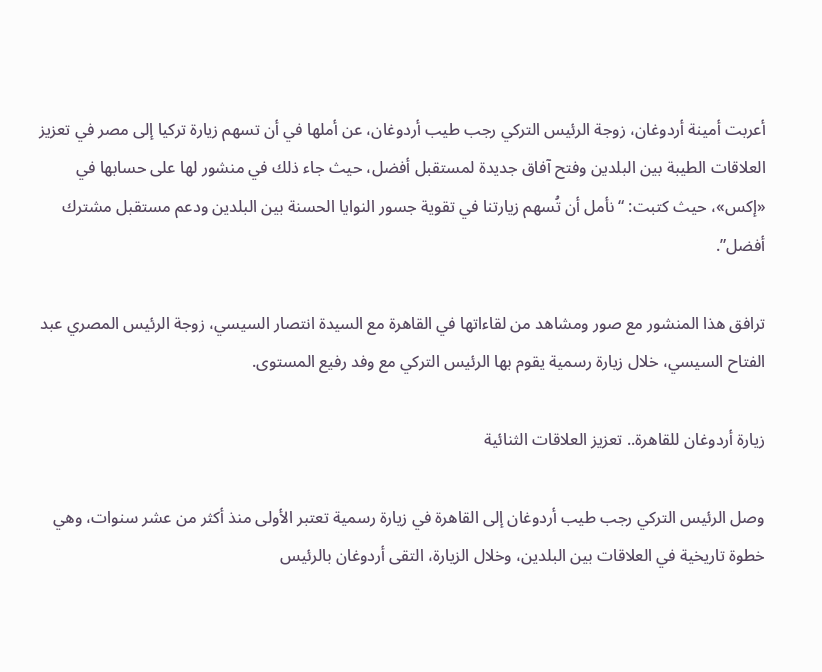أعربت أمينة أردوغان، زوجة الرئيس التركي رجب طيب أردوغان، عن أملها في أن تسهم زيارة تركيا إلى مصر في تعزيز العلاقات الطيبة بين البلدين وفتح آفاق جديدة لمستقبل أفضل، حيث جاء ذلك في منشور لها على حسابها في «إكس»، حيث كتبت: “نأمل أن تُسهم زيارتنا في تقوية جسور النوايا الحسنة بين البلدين ودعم مستقبل مشترك أفضل”.

ترافق هذا المنشور مع صور ومشاهد من لقاءاتها في القاهرة مع السيدة انتصار السيسي، زوجة الرئيس المصري عبد الفتاح السيسي، خلال زيارة رسمية يقوم بها الرئيس التركي مع وفد رفيع المستوى.

زيارة أردوغان للقاهرة.. تعزيز العلاقات الثنائية

وصل الرئيس التركي رجب طيب أردوغان إلى القاهرة في زيارة رسمية تعتبر الأولى منذ أكثر من عشر سنوات، وهي خطوة تاريخية في العلاقات بين البلدين، وخلال الزيارة، التقى أردوغان بالرئيس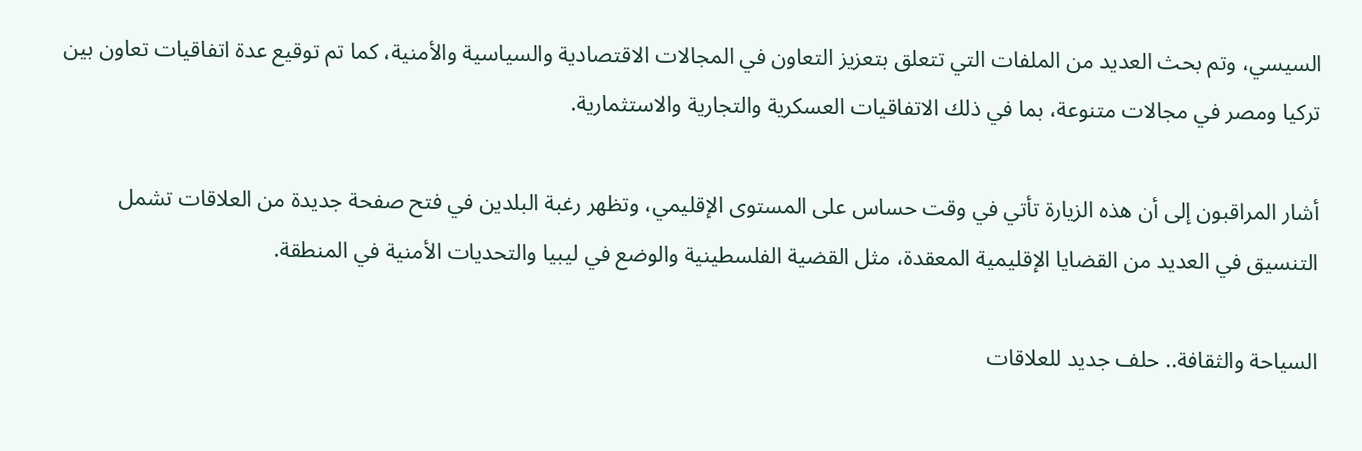السيسي، وتم بحث العديد من الملفات التي تتعلق بتعزيز التعاون في المجالات الاقتصادية والسياسية والأمنية، كما تم توقيع عدة اتفاقيات تعاون بين تركيا ومصر في مجالات متنوعة، بما في ذلك الاتفاقيات العسكرية والتجارية والاستثمارية.

أشار المراقبون إلى أن هذه الزيارة تأتي في وقت حساس على المستوى الإقليمي، وتظهر رغبة البلدين في فتح صفحة جديدة من العلاقات تشمل التنسيق في العديد من القضايا الإقليمية المعقدة، مثل القضية الفلسطينية والوضع في ليبيا والتحديات الأمنية في المنطقة.

السياحة والثقافة.. حلف جديد للعلاقات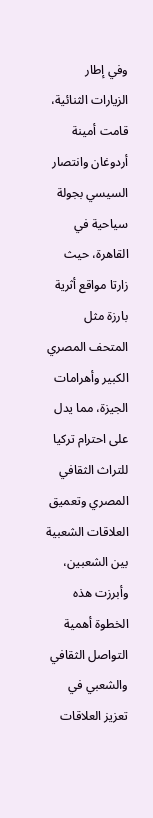وفي إطار الزيارات الثنائية، قامت أمينة أردوغان وانتصار السيسي بجولة سياحية في القاهرة، حيث زارتا مواقع أثرية بارزة مثل المتحف المصري الكبير وأهرامات الجيزة، مما يدل على احترام تركيا للتراث الثقافي المصري وتعميق العلاقات الشعبية بين الشعبين، وأبرزت هذه الخطوة أهمية التواصل الثقافي والشعبي في تعزيز العلاقات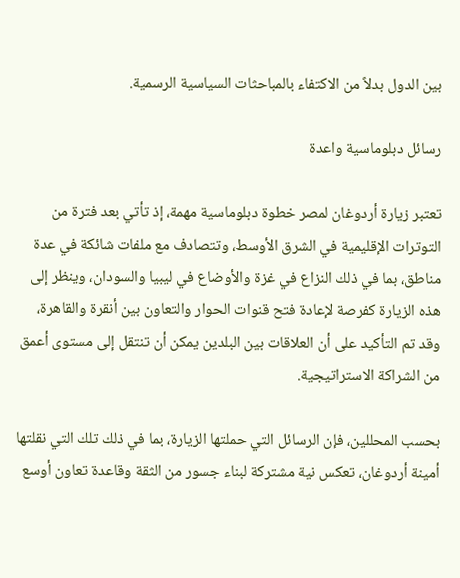بين الدول بدلاً من الاكتفاء بالمباحثات السياسية الرسمية.

رسائل دبلوماسية واعدة

تعتبر زيارة أردوغان لمصر خطوة دبلوماسية مهمة، إذ تأتي بعد فترة من التوترات الإقليمية في الشرق الأوسط، وتتصادف مع ملفات شائكة في عدة مناطق، بما في ذلك النزاع في غزة والأوضاع في ليبيا والسودان، وينظر إلى هذه الزيارة كفرصة لإعادة فتح قنوات الحوار والتعاون بين أنقرة والقاهرة، وقد تم التأكيد على أن العلاقات بين البلدين يمكن أن تنتقل إلى مستوى أعمق من الشراكة الاستراتيجية.

بحسب المحللين، فإن الرسائل التي حملتها الزيارة، بما في ذلك تلك التي نقلتها أمينة أردوغان، تعكس نية مشتركة لبناء جسور من الثقة وقاعدة تعاون أوسع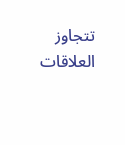تتجاوز العلاقات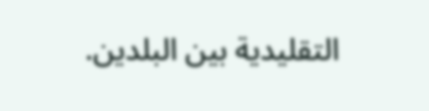التقليدية بين البلدين.